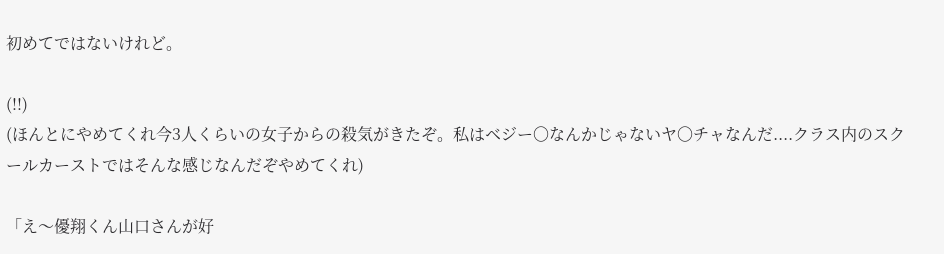初めてではないけれど。

(!!)
(ほんとにやめてくれ今3人くらいの女子からの殺気がきたぞ。私はベジー〇なんかじゃないヤ〇チャなんだ....クラス内のスクールカーストではそんな感じなんだぞやめてくれ)

「え〜優翔くん山口さんが好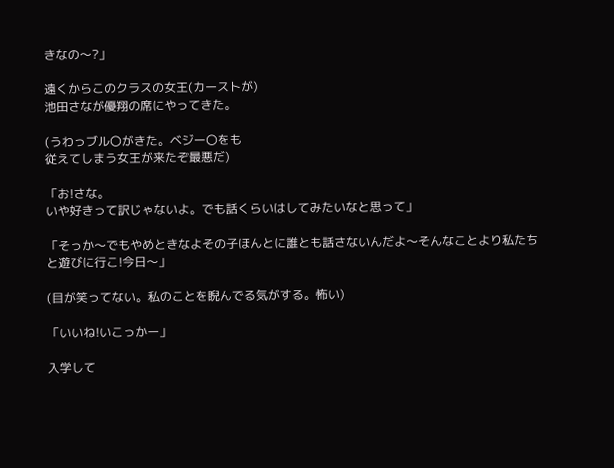きなの〜?」

遠くからこのクラスの女王(カーストが)
池田さなが優翔の席にやってきた。

(うわっブル〇がきた。ベジー〇をも
従えてしまう女王が来たぞ最悪だ)

「お!さな。
いや好きって訳じゃないよ。でも話くらいはしてみたいなと思って」

「そっか〜でもやめときなよその子ほんとに誰とも話さないんだよ〜そんなことより私たちと遊びに行こ!今日〜」

(目が笑ってない。私のことを睨んでる気がする。怖い)

「いいね!いこっかー」

入学して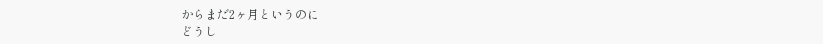からまだ2ヶ月というのに
どうし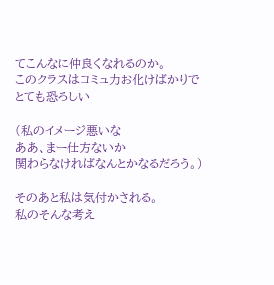てこんなに仲良くなれるのか。
このクラスはコミュ力お化けばかりで
とても恐ろしい

(私のイメージ悪いな
ああ、まー仕方ないか
関わらなければなんとかなるだろう。)

そのあと私は気付かされる。
私のそんな考え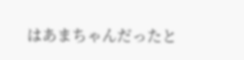はあまちゃんだったと